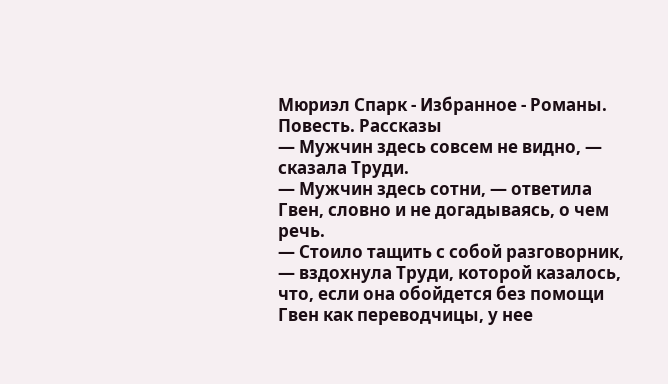Мюриэл Спарк - Избранное - Романы. Повесть. Рассказы
— Мужчин здесь совсем не видно, — сказала Труди.
— Мужчин здесь сотни, — ответила Гвен, словно и не догадываясь, о чем речь.
— Стоило тащить с собой разговорник, — вздохнула Труди, которой казалось, что, если она обойдется без помощи Гвен как переводчицы, у нее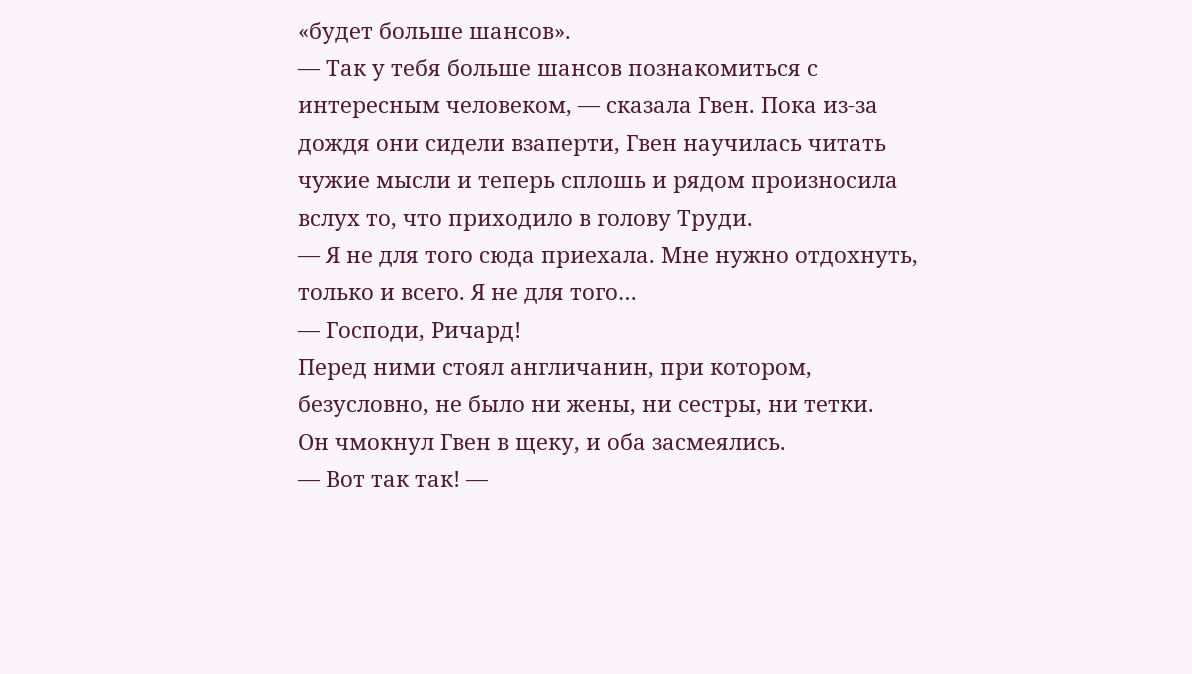«будет больше шансов».
— Так у тебя больше шансов познакомиться с интересным человеком, — сказала Гвен. Пока из-за дождя они сидели взаперти, Гвен научилась читать чужие мысли и теперь сплошь и рядом произносила вслух то, что приходило в голову Труди.
— Я не для того сюда приехала. Мне нужно отдохнуть, только и всего. Я не для того…
— Господи, Ричард!
Перед ними стоял англичанин, при котором, безусловно, не было ни жены, ни сестры, ни тетки.
Он чмокнул Гвен в щеку, и оба засмеялись.
— Вот так так! —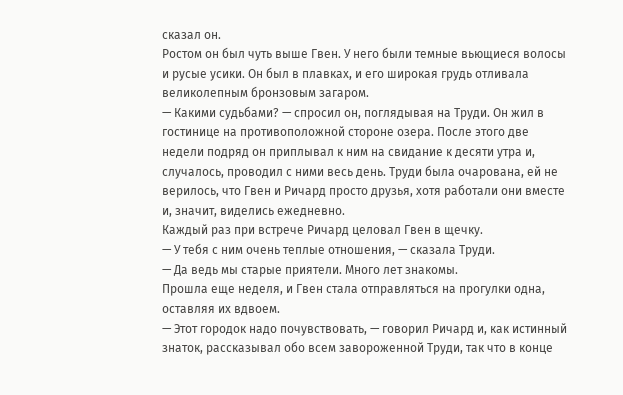сказал он.
Ростом он был чуть выше Гвен. У него были темные вьющиеся волосы и русые усики. Он был в плавках, и его широкая грудь отливала великолепным бронзовым загаром.
— Какими судьбами? — спросил он, поглядывая на Труди. Он жил в гостинице на противоположной стороне озера. После этого две недели подряд он приплывал к ним на свидание к десяти утра и, случалось, проводил с ними весь день. Труди была очарована, ей не верилось, что Гвен и Ричард просто друзья, хотя работали они вместе и, значит, виделись ежедневно.
Каждый раз при встрече Ричард целовал Гвен в щечку.
— У тебя с ним очень теплые отношения, — сказала Труди.
— Да ведь мы старые приятели. Много лет знакомы.
Прошла еще неделя, и Гвен стала отправляться на прогулки одна, оставляя их вдвоем.
— Этот городок надо почувствовать, — говорил Ричард и, как истинный знаток, рассказывал обо всем завороженной Труди, так что в конце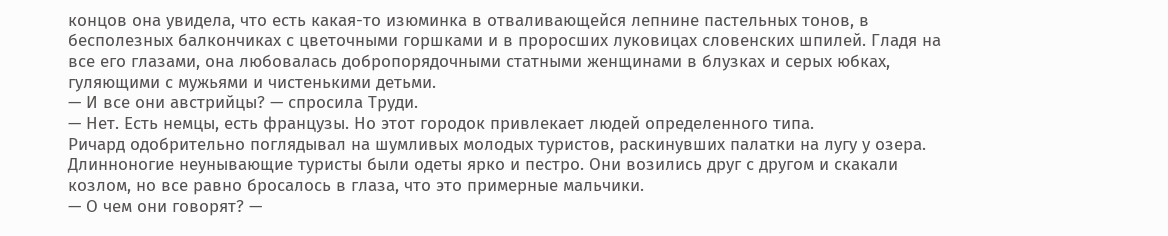концов она увидела, что есть какая-то изюминка в отваливающейся лепнине пастельных тонов, в бесполезных балкончиках с цветочными горшками и в проросших луковицах словенских шпилей. Гладя на все его глазами, она любовалась добропорядочными статными женщинами в блузках и серых юбках, гуляющими с мужьями и чистенькими детьми.
— И все они австрийцы? — спросила Труди.
— Нет. Есть немцы, есть французы. Но этот городок привлекает людей определенного типа.
Ричард одобрительно поглядывал на шумливых молодых туристов, раскинувших палатки на лугу у озера. Длинноногие неунывающие туристы были одеты ярко и пестро. Они возились друг с другом и скакали козлом, но все равно бросалось в глаза, что это примерные мальчики.
— О чем они говорят? —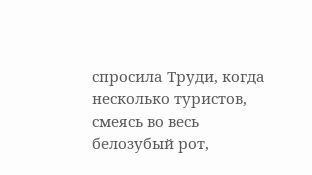спросила Труди, когда несколько туристов, смеясь во весь белозубый рот,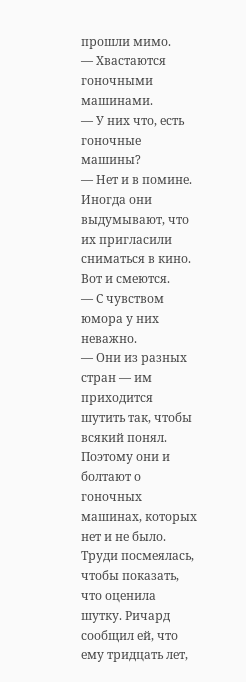прошли мимо.
— Хвастаются гоночными машинами.
— У них что, есть гоночные машины?
— Нет и в помине. Иногда они выдумывают, что их пригласили сниматься в кино. Вот и смеются.
— С чувством юмора у них неважно.
— Они из разных стран — им приходится шутить так, чтобы всякий понял. Поэтому они и болтают о гоночных машинах, которых нет и не было.
Труди посмеялась, чтобы показать, что оценила шутку. Ричард сообщил ей, что ему тридцать лет,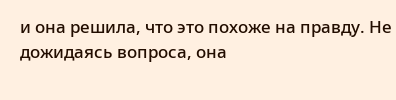и она решила, что это похоже на правду. Не дожидаясь вопроса, она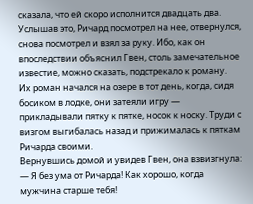сказала, что ей скоро исполнится двадцать два. Услышав это, Ричард посмотрел на нее, отвернулся, снова посмотрел и взял за руку. Ибо, как он впоследствии объяснил Гвен, столь замечательное известие, можно сказать, подстрекало к роману.
Их роман начался на озере в тот день, когда, сидя босиком в лодке, они затеяли игру — прикладывали пятку к пятке, носок к носку. Труди с визгом выгибалась назад и прижималась к пяткам Ричарда своими.
Вернувшись домой и увидев Гвен, она взвизгнула:
— Я без ума от Ричарда! Как хорошо, когда мужчина старше тебя!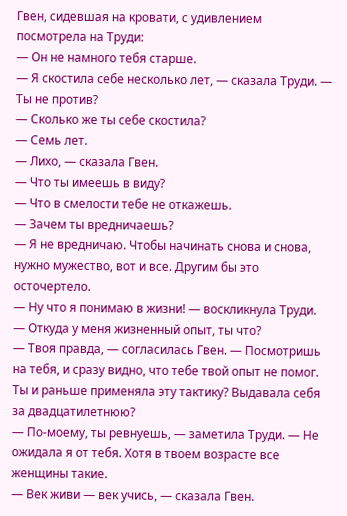Гвен, сидевшая на кровати, с удивлением посмотрела на Труди:
— Он не намного тебя старше.
— Я скостила себе несколько лет, — сказала Труди. — Ты не против?
— Сколько же ты себе скостила?
— Семь лет.
— Лихо, — сказала Гвен.
— Что ты имеешь в виду?
— Что в смелости тебе не откажешь.
— Зачем ты вредничаешь?
— Я не вредничаю. Чтобы начинать снова и снова, нужно мужество, вот и все. Другим бы это осточертело.
— Ну что я понимаю в жизни! — воскликнула Труди. — Откуда у меня жизненный опыт, ты что?
— Твоя правда, — согласилась Гвен. — Посмотришь на тебя, и сразу видно, что тебе твой опыт не помог. Ты и раньше применяла эту тактику? Выдавала себя за двадцатилетнюю?
— По-моему, ты ревнуешь, — заметила Труди. — Не ожидала я от тебя. Хотя в твоем возрасте все женщины такие.
— Век живи — век учись, — сказала Гвен.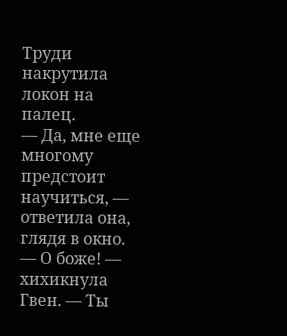Труди накрутила локон на палец.
— Да, мне еще многому предстоит научиться, — ответила она, глядя в окно.
— О боже! — хихикнула Гвен. — Ты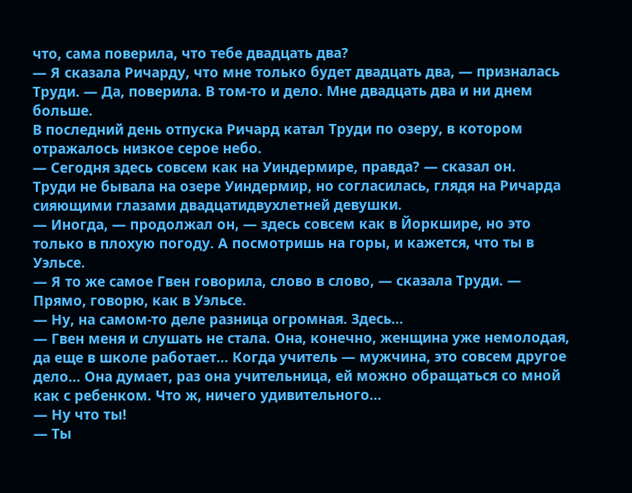что, сама поверила, что тебе двадцать два?
— Я сказала Ричарду, что мне только будет двадцать два, — призналась Труди. — Да, поверила. В том-то и дело. Мне двадцать два и ни днем больше.
В последний день отпуска Ричард катал Труди по озеру, в котором отражалось низкое серое небо.
— Сегодня здесь совсем как на Уиндермире, правда? — сказал он.
Труди не бывала на озере Уиндермир, но согласилась, глядя на Ричарда сияющими глазами двадцатидвухлетней девушки.
— Иногда, — продолжал он, — здесь совсем как в Йоркшире, но это только в плохую погоду. А посмотришь на горы, и кажется, что ты в Уэльсе.
— Я то же самое Гвен говорила, слово в слово, — сказала Труди. — Прямо, говорю, как в Уэльсе.
— Ну, на самом-то деле разница огромная. Здесь…
— Гвен меня и слушать не стала. Она, конечно, женщина уже немолодая, да еще в школе работает… Когда учитель — мужчина, это совсем другое дело… Она думает, раз она учительница, ей можно обращаться со мной как с ребенком. Что ж, ничего удивительного…
— Ну что ты!
— Ты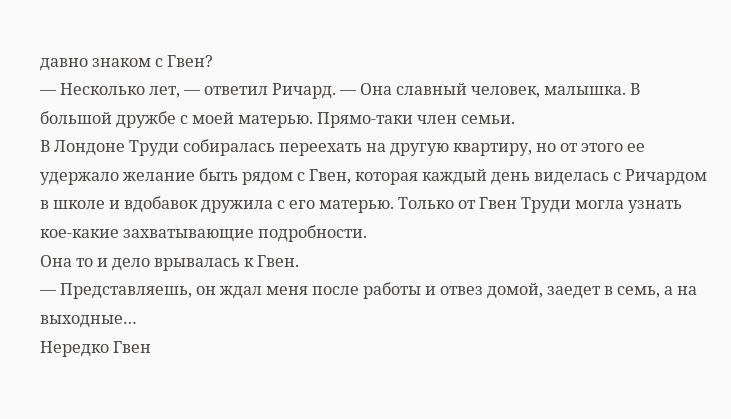давно знаком с Гвен?
— Несколько лет, — ответил Ричард. — Она славный человек, малышка. В большой дружбе с моей матерью. Прямо-таки член семьи.
В Лондоне Труди собиралась переехать на другую квартиру, но от этого ее удержало желание быть рядом с Гвен, которая каждый день виделась с Ричардом в школе и вдобавок дружила с его матерью. Только от Гвен Труди могла узнать кое-какие захватывающие подробности.
Она то и дело врывалась к Гвен.
— Представляешь, он ждал меня после работы и отвез домой, заедет в семь, а на выходные…
Нередко Гвен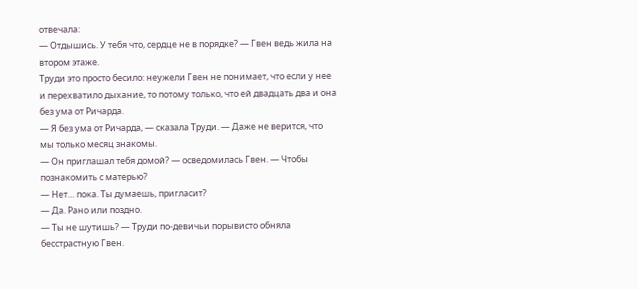отвечала:
— Отдышись. У тебя что, сердце не в порядке? — Гвен ведь жила на втором этаже.
Труди это просто бесило: неужели Гвен не понимает, что если у нее и перехватило дыхание, то потому только, что ей двадцать два и она без ума от Ричарда.
— Я без ума от Ричарда, — сказала Труди. — Даже не верится, что мы только месяц знакомы.
— Он приглашал тебя домой? — осведомилась Гвен. — Чтобы познакомить с матерью?
— Нет… пока. Ты думаешь, пригласит?
— Да. Рано или поздно.
— Ты не шутишь? — Труди по-девичьи порывисто обняла бесстрастную Гвен.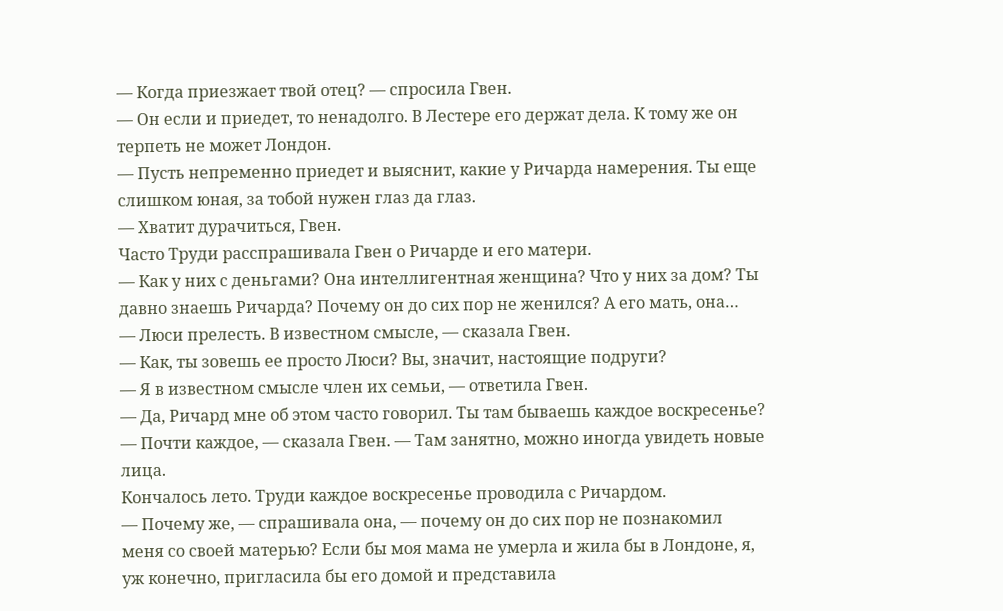— Когда приезжает твой отец? — спросила Гвен.
— Он если и приедет, то ненадолго. В Лестере его держат дела. К тому же он терпеть не может Лондон.
— Пусть непременно приедет и выяснит, какие у Ричарда намерения. Ты еще слишком юная, за тобой нужен глаз да глаз.
— Хватит дурачиться, Гвен.
Часто Труди расспрашивала Гвен о Ричарде и его матери.
— Как у них с деньгами? Она интеллигентная женщина? Что у них за дом? Ты давно знаешь Ричарда? Почему он до сих пор не женился? А его мать, она…
— Люси прелесть. В известном смысле, — сказала Гвен.
— Как, ты зовешь ее просто Люси? Вы, значит, настоящие подруги?
— Я в известном смысле член их семьи, — ответила Гвен.
— Да, Ричард мне об этом часто говорил. Ты там бываешь каждое воскресенье?
— Почти каждое, — сказала Гвен. — Там занятно, можно иногда увидеть новые лица.
Кончалось лето. Труди каждое воскресенье проводила с Ричардом.
— Почему же, — спрашивала она, — почему он до сих пор не познакомил меня со своей матерью? Если бы моя мама не умерла и жила бы в Лондоне, я, уж конечно, пригласила бы его домой и представила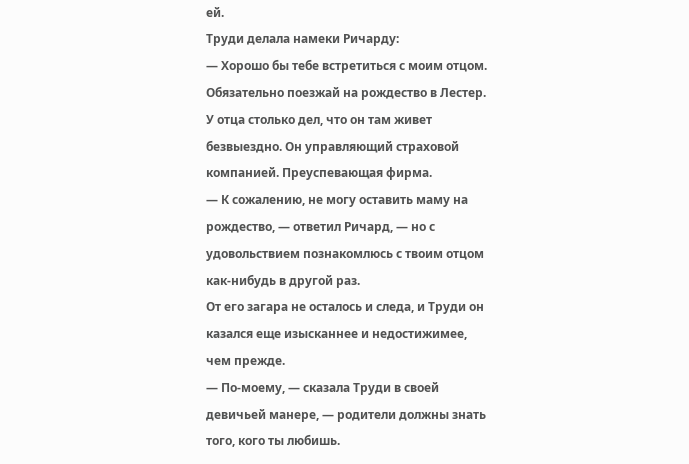ей.
Труди делала намеки Ричарду:
— Хорошо бы тебе встретиться с моим отцом. Обязательно поезжай на рождество в Лестер. У отца столько дел, что он там живет безвыездно. Он управляющий страховой компанией. Преуспевающая фирма.
— К сожалению, не могу оставить маму на рождество, — ответил Ричард, — но с удовольствием познакомлюсь с твоим отцом как-нибудь в другой раз.
От его загара не осталось и следа, и Труди он казался еще изысканнее и недостижимее, чем прежде.
— По-моему, — сказала Труди в своей девичьей манере, — родители должны знать того, кого ты любишь.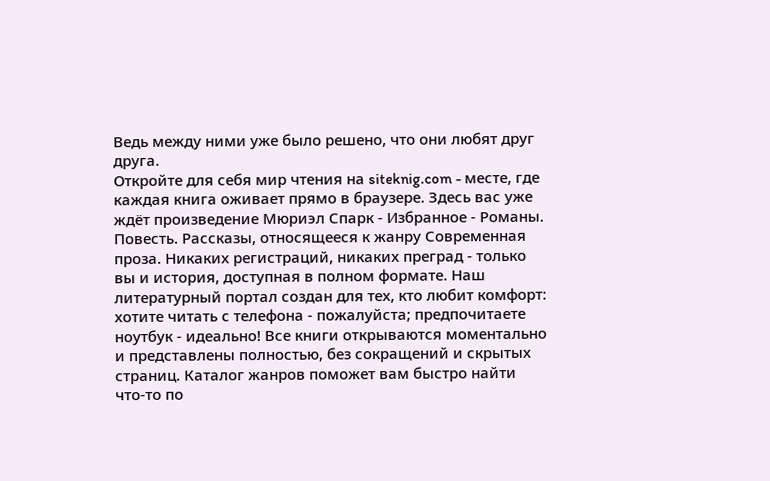Ведь между ними уже было решено, что они любят друг друга.
Откройте для себя мир чтения на siteknig.com - месте, где каждая книга оживает прямо в браузере. Здесь вас уже ждёт произведение Мюриэл Спарк - Избранное - Романы. Повесть. Рассказы, относящееся к жанру Современная проза. Никаких регистраций, никаких преград - только вы и история, доступная в полном формате. Наш литературный портал создан для тех, кто любит комфорт: хотите читать с телефона - пожалуйста; предпочитаете ноутбук - идеально! Все книги открываются моментально и представлены полностью, без сокращений и скрытых страниц. Каталог жанров поможет вам быстро найти что-то по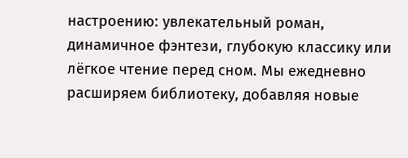настроению: увлекательный роман, динамичное фэнтези, глубокую классику или лёгкое чтение перед сном. Мы ежедневно расширяем библиотеку, добавляя новые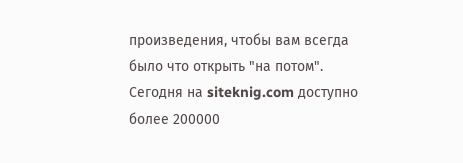произведения, чтобы вам всегда было что открыть "на потом". Сегодня на siteknig.com доступно более 200000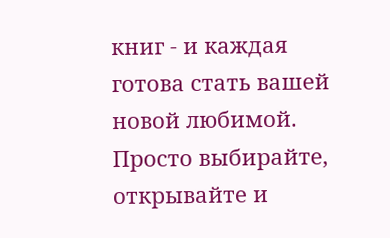книг - и каждая готова стать вашей новой любимой. Просто выбирайте, открывайте и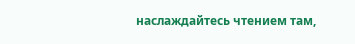наслаждайтесь чтением там,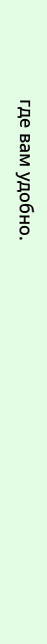где вам удобно.